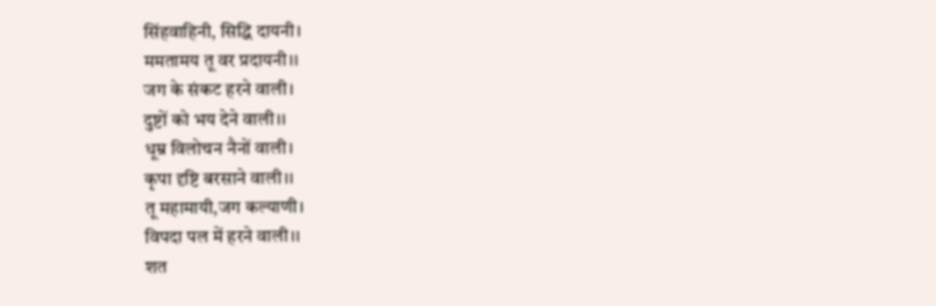सिंहवाहिनी, सिद्धि दायनी।
ममतामय तू वर प्रदायनी।।
जग के संकट हरने वाली।
दुष्टों को भय देने वाली।।
धूम्र विलोचन नैनों वाली।
कृपा दृष्टि बरसाने वाली।।
तू महामायी,जग कल्याणी।
विपदा पल में हरने वाली।।
शत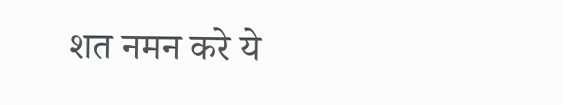शत नमन करे ये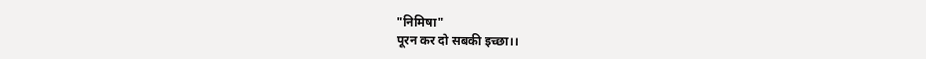"निमिषा"
पूरन कर दो सबकी इच्छा।।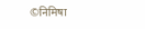©निमिषा